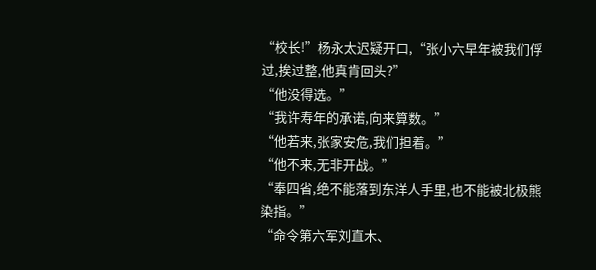“校长!”杨永太迟疑开口,“张小六早年被我们俘过,挨过整,他真肯回头?”
“他没得选。”
“我许寿年的承诺,向来算数。”
“他若来,张家安危,我们担着。”
“他不来,无非开战。”
“奉四省,绝不能落到东洋人手里,也不能被北极熊染指。”
“命令第六军刘直木、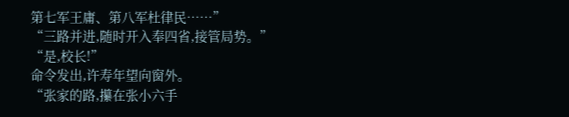第七军王庸、第八军杜律民……”
“三路并进,随时开入奉四省,接管局势。”
“是,校长!”
命令发出,许寿年望向窗外。
“张家的路,攥在张小六手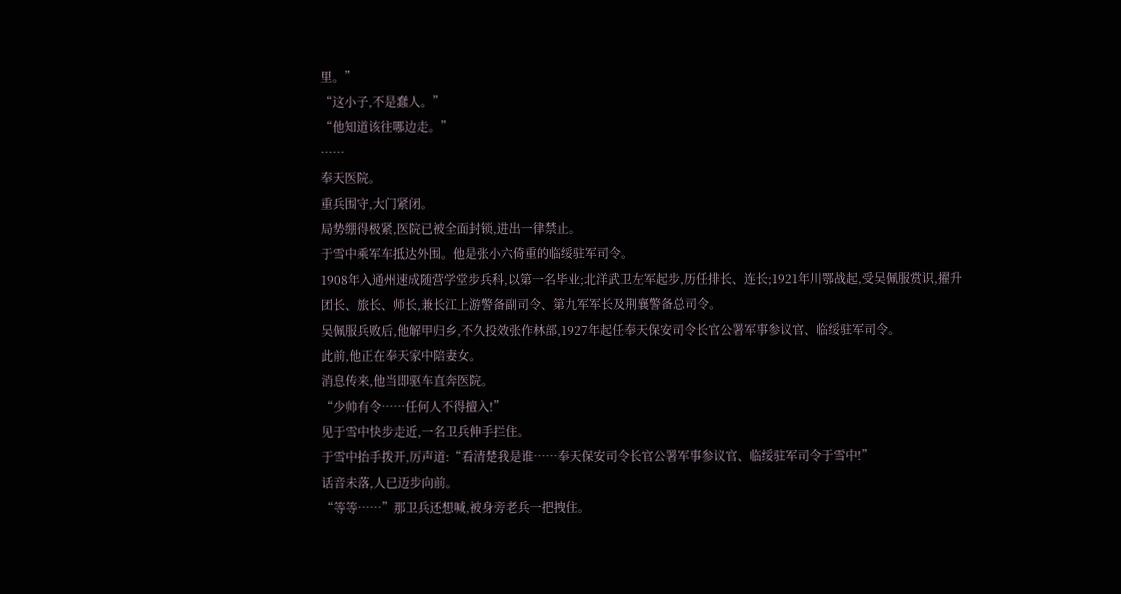里。”
“这小子,不是蠢人。”
“他知道该往哪边走。”
……
奉天医院。
重兵围守,大门紧闭。
局势绷得极紧,医院已被全面封锁,进出一律禁止。
于雪中乘军车抵达外围。他是张小六倚重的临绥驻军司令。
1908年入通州速成随营学堂步兵科,以第一名毕业;北洋武卫左军起步,历任排长、连长;1921年川鄂战起,受吴佩服赏识,擢升团长、旅长、师长,兼长江上游警备副司令、第九军军长及荆襄警备总司令。
吴佩服兵败后,他解甲归乡,不久投效张作林部,1927年起任奉天保安司令长官公署军事参议官、临绥驻军司令。
此前,他正在奉天家中陪妻女。
消息传来,他当即驱车直奔医院。
“少帅有令……任何人不得擅入!”
见于雪中快步走近,一名卫兵伸手拦住。
于雪中抬手拨开,厉声道:“看清楚我是谁……奉天保安司令长官公署军事参议官、临绥驻军司令于雪中!”
话音未落,人已迈步向前。
“等等……”那卫兵还想喊,被身旁老兵一把拽住。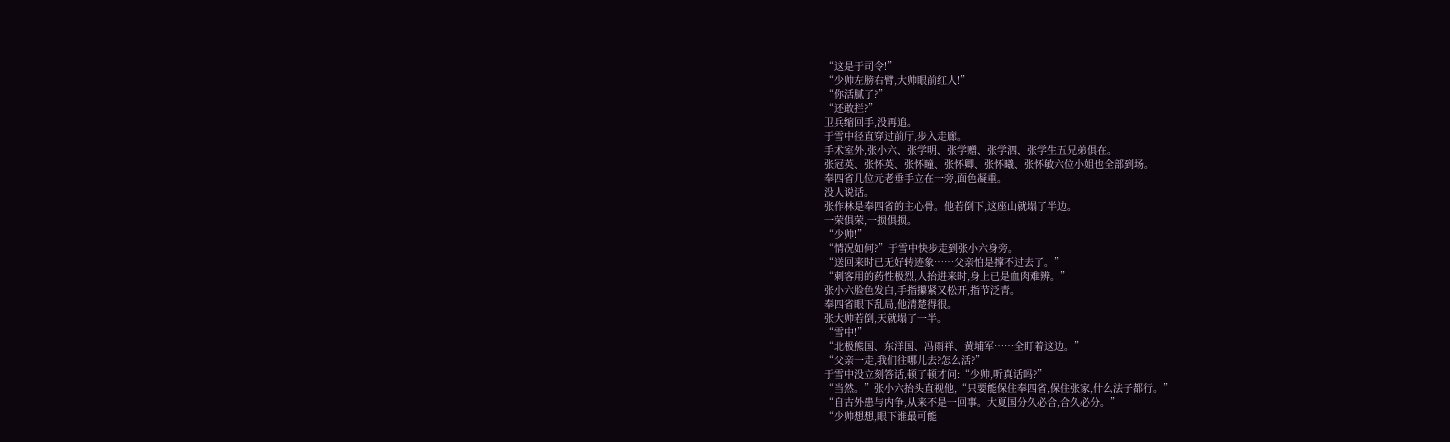“这是于司令!”
“少帅左膀右臂,大帅眼前红人!”
“你活腻了?”
“还敢拦?”
卫兵缩回手,没再追。
于雪中径直穿过前厅,步入走廊。
手术室外,张小六、张学明、张学赠、张学泗、张学生五兄弟俱在。
张冠英、张怀英、张怀瞳、张怀卿、张怀曦、张怀敏六位小姐也全部到场。
奉四省几位元老垂手立在一旁,面色凝重。
没人说话。
张作林是奉四省的主心骨。他若倒下,这座山就塌了半边。
一荣俱荣,一损俱损。
“少帅!”
“情况如何?”于雪中快步走到张小六身旁。
“送回来时已无好转迹象……父亲怕是撑不过去了。”
“刺客用的药性极烈,人抬进来时,身上已是血肉难辨。”
张小六脸色发白,手指攥紧又松开,指节泛青。
奉四省眼下乱局,他清楚得很。
张大帅若倒,天就塌了一半。
“雪中!”
“北极熊国、东洋国、冯雨祥、黄埔军……全盯着这边。”
“父亲一走,我们往哪儿去?怎么活?”
于雪中没立刻答话,顿了顿才问:“少帅,听真话吗?”
“当然。”张小六抬头直视他,“只要能保住奉四省,保住张家,什么法子都行。”
“自古外患与内争,从来不是一回事。大夏国分久必合,合久必分。”
“少帅想想,眼下谁最可能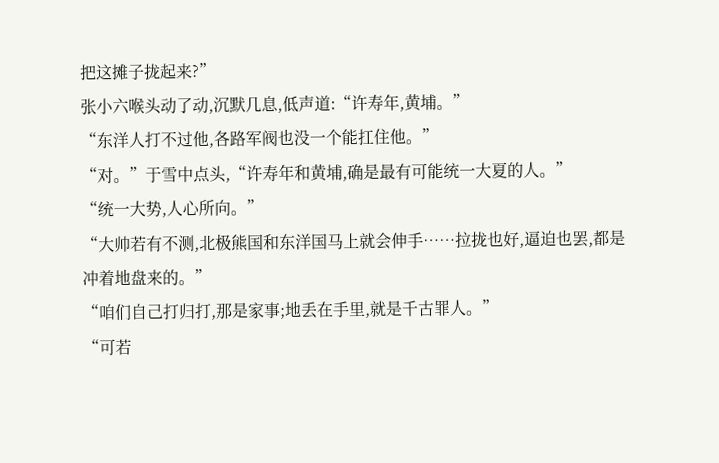把这摊子拢起来?”
张小六喉头动了动,沉默几息,低声道:“许寿年,黄埔。”
“东洋人打不过他,各路军阀也没一个能扛住他。”
“对。”于雪中点头,“许寿年和黄埔,确是最有可能统一大夏的人。”
“统一大势,人心所向。”
“大帅若有不测,北极熊国和东洋国马上就会伸手……拉拢也好,逼迫也罢,都是冲着地盘来的。”
“咱们自己打归打,那是家事;地丢在手里,就是千古罪人。”
“可若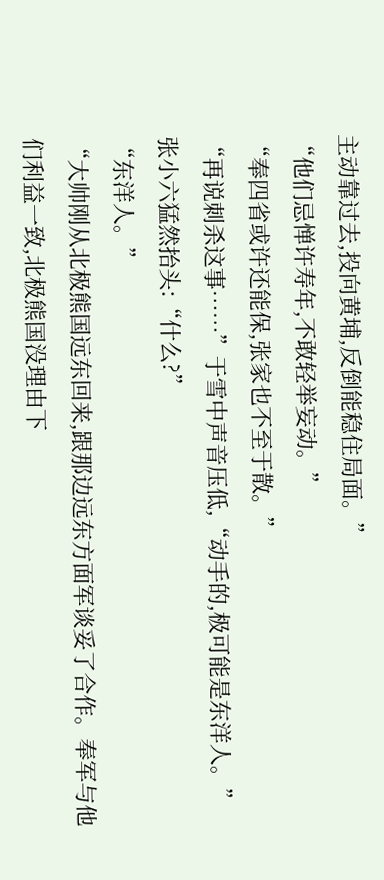主动靠过去,投向黄埔,反倒能稳住局面。”
“他们忌惮许寿年,不敢轻举妄动。”
“奉四省或许还能保,张家也不至于散。”
“再说刺杀这事……”于雪中声音压低,“动手的,极可能是东洋人。”
张小六猛然抬头:“什么?”
“东洋人。”
“大帅刚从北极熊国远东回来,跟那边远东方面军谈妥了合作。奉军与他们利益一致,北极熊国没理由下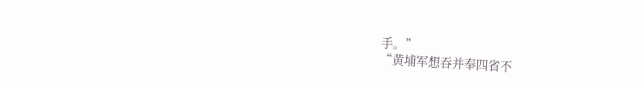手。”
“黄埔军想吞并奉四省不